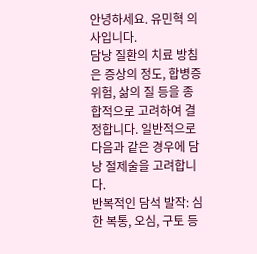안녕하세요. 유민혁 의사입니다.
담낭 질환의 치료 방침은 증상의 정도, 합병증 위험, 삶의 질 등을 종합적으로 고려하여 결정합니다. 일반적으로 다음과 같은 경우에 담낭 절제술을 고려합니다.
반복적인 담석 발작: 심한 복통, 오심, 구토 등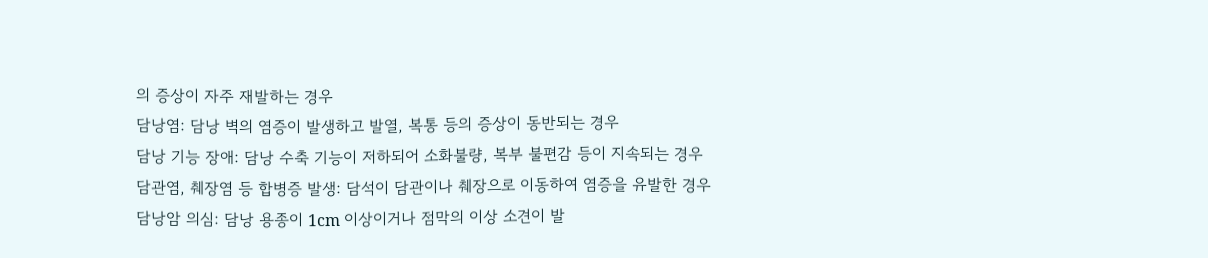의 증상이 자주 재발하는 경우
담낭염: 담낭 벽의 염증이 발생하고 발열, 복통 등의 증상이 동반되는 경우
담낭 기능 장애: 담낭 수축 기능이 저하되어 소화불량, 복부 불편감 등이 지속되는 경우
담관염, 췌장염 등 합병증 발생: 담석이 담관이나 췌장으로 이동하여 염증을 유발한 경우
담낭암 의심: 담낭 용종이 1cm 이상이거나 점막의 이상 소견이 발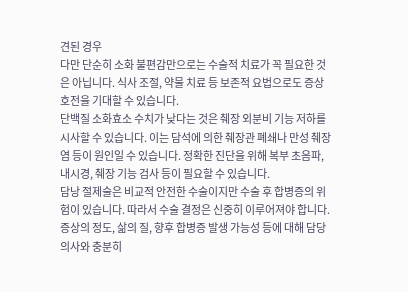견된 경우
다만 단순히 소화 불편감만으로는 수술적 치료가 꼭 필요한 것은 아닙니다. 식사 조절, 약물 치료 등 보존적 요법으로도 증상 호전을 기대할 수 있습니다.
단백질 소화효소 수치가 낮다는 것은 췌장 외분비 기능 저하를 시사할 수 있습니다. 이는 담석에 의한 췌장관 폐쇄나 만성 췌장염 등이 원인일 수 있습니다. 정확한 진단을 위해 복부 초음파, 내시경, 췌장 기능 검사 등이 필요할 수 있습니다.
담낭 절제술은 비교적 안전한 수술이지만 수술 후 합병증의 위험이 있습니다. 따라서 수술 결정은 신중히 이루어져야 합니다. 증상의 정도, 삶의 질, 향후 합병증 발생 가능성 등에 대해 담당 의사와 충분히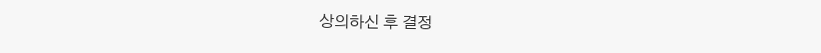상의하신 후 결정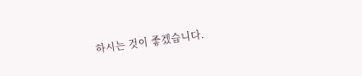하시는 것이 좋겠습니다.